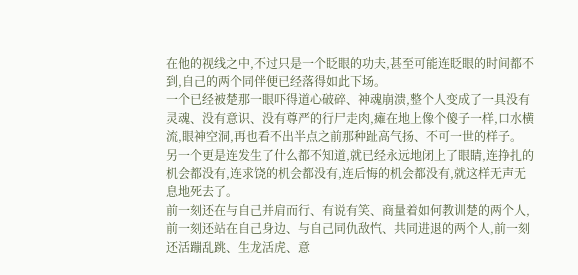在他的视线之中,不过只是一个眨眼的功夫,甚至可能连眨眼的时间都不到,自己的两个同伴便已经落得如此下场。
一个已经被楚那一眼吓得道心破碎、神魂崩溃,整个人变成了一具没有灵魂、没有意识、没有尊严的行尸走肉,瘫在地上像个傻子一样,口水横流,眼神空洞,再也看不出半点之前那种趾高气扬、不可一世的样子。
另一个更是连发生了什么都不知道,就已经永远地闭上了眼睛,连挣扎的机会都没有,连求饶的机会都没有,连后悔的机会都没有,就这样无声无息地死去了。
前一刻还在与自己并肩而行、有说有笑、商量着如何教训楚的两个人,前一刻还站在自己身边、与自己同仇敌忾、共同进退的两个人,前一刻还活蹦乱跳、生龙活虎、意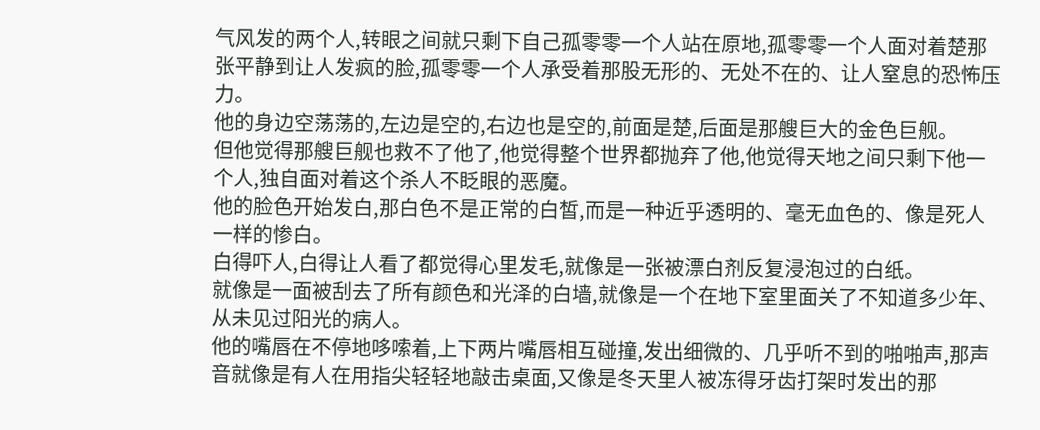气风发的两个人,转眼之间就只剩下自己孤零零一个人站在原地,孤零零一个人面对着楚那张平静到让人发疯的脸,孤零零一个人承受着那股无形的、无处不在的、让人窒息的恐怖压力。
他的身边空荡荡的,左边是空的,右边也是空的,前面是楚,后面是那艘巨大的金色巨舰。
但他觉得那艘巨舰也救不了他了,他觉得整个世界都抛弃了他,他觉得天地之间只剩下他一个人,独自面对着这个杀人不眨眼的恶魔。
他的脸色开始发白,那白色不是正常的白皙,而是一种近乎透明的、毫无血色的、像是死人一样的惨白。
白得吓人,白得让人看了都觉得心里发毛,就像是一张被漂白剂反复浸泡过的白纸。
就像是一面被刮去了所有颜色和光泽的白墙,就像是一个在地下室里面关了不知道多少年、从未见过阳光的病人。
他的嘴唇在不停地哆嗦着,上下两片嘴唇相互碰撞,发出细微的、几乎听不到的啪啪声,那声音就像是有人在用指尖轻轻地敲击桌面,又像是冬天里人被冻得牙齿打架时发出的那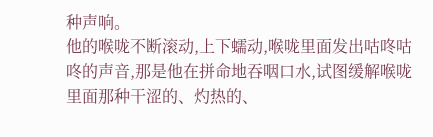种声响。
他的喉咙不断滚动,上下蠕动,喉咙里面发出咕咚咕咚的声音,那是他在拼命地吞咽口水,试图缓解喉咙里面那种干涩的、灼热的、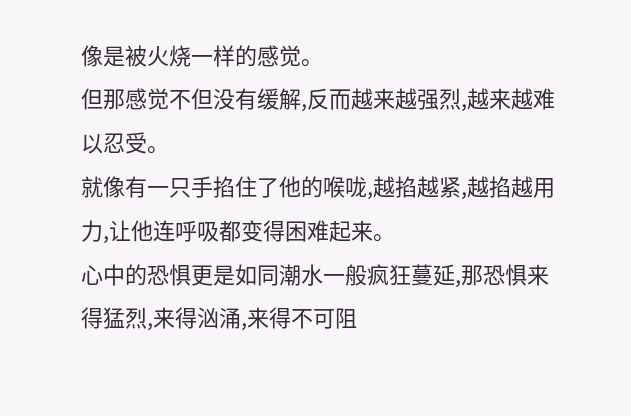像是被火烧一样的感觉。
但那感觉不但没有缓解,反而越来越强烈,越来越难以忍受。
就像有一只手掐住了他的喉咙,越掐越紧,越掐越用力,让他连呼吸都变得困难起来。
心中的恐惧更是如同潮水一般疯狂蔓延,那恐惧来得猛烈,来得汹涌,来得不可阻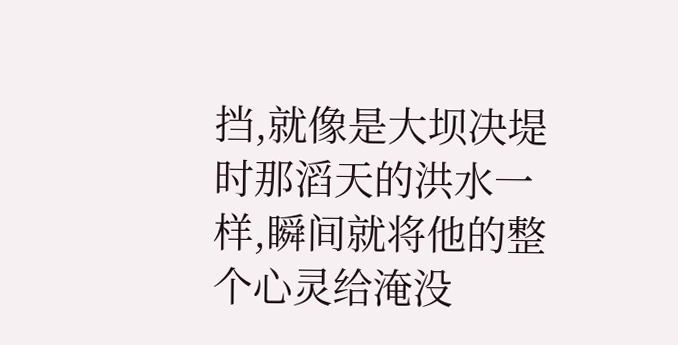挡,就像是大坝决堤时那滔天的洪水一样,瞬间就将他的整个心灵给淹没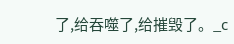了,给吞噬了,给摧毁了。_c